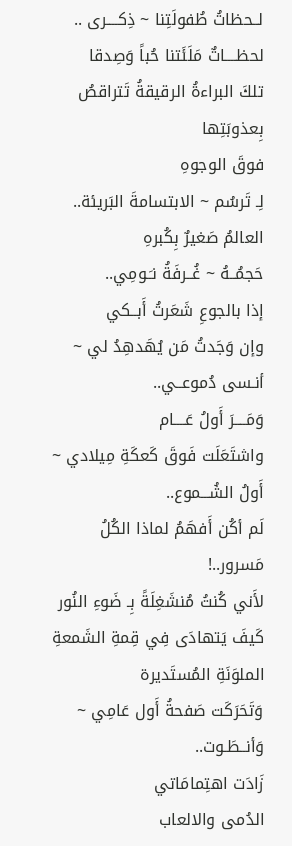لــحظاتُ طُفولَتِنا ~ ذِكــــرى ..
لحظــــاتٌ مَلَئَتنا حُباً وَصِدقا
تلكَ البراءةُ الرقيقةُ تَتراقصُ بِعذوبَتِها
فوقَ الوجوهِ
لِـ تَرسُم ~ الابتسامةَ البَريئة..
العالمُ صَغيرٌ بِكُبرهِ
حَجمُــهُ ~ غُــرفَةُ نـَـومِي..
إذا بالجوعِ شَعَرتُ أَبــكي
وإن وَجَدتُ مَن يُهَدهِدُ لي ~ أنـسى دُموعــي..
وَمَــــرَ أَولُ عَــــام
واشتَعَلَت فَوقَ كَعكَةِ مِيلادي ~ أَولُ الشُـــموع..
لَم أكُن أَفهَمُ لماذا الكُلُ مَسرور..!
لأَني كُنتُ مُنشَغِلَةً بِـ ضَوءِ النُور
كَيفَ يَتهادَى فِي قِمةِ الشَمعةِ الملوَنَةِ المُستَديرة
وَتَحَرَكَت صَفحةُ أَول عَامِي ~ وَأنــطَـوت..
زَادَت اهتِمامَاتي
الدُمى والالعاب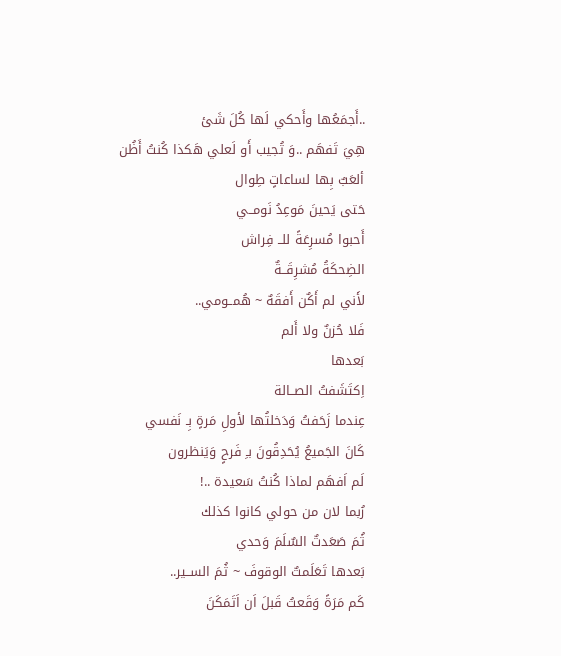..أَجمَعُها وأَحكي لَها كُلَ شَئ
هِيَ تَفهَم ..وَ تُجيب أَو لَعلي هَكذا كُنتُ أَظُن
ألعَبٌ بِها لساعاتٍ طِوال
حَتى يَحينَ مَوعِدُ نَومــي
أَحبوا مُسرِعَةً للــ فِراش
الضِحكَةُ مُشرِقَــةٌ
لأَني لم أَكٌن أَفقَهٌ ~ هُمــومي..
فَلا حُزنٌ ولا أَلم
بَعدها
اِكتَشَفتُ الصــالة
عِندما زَحَفتُ وَدَخلتُها لأولِ مَرةٍ بِـ نَفسي
كَانَ الجَميعُ يُحَدِقُونَ بـِ فَرحٍ وَيَنظرون
لَم اَفهَم لماذا كُنتُ سَعيدة ..!
رُبما لان من حولي كانوا كذلك
ثُمَ صَعَدتٌ السٌلَمَ وَحدي
بَعدها تَعَلَمتٌ الوقوفَ ~ ثُمَ الســير..
كَم مَرَةً وَقَعتُ قَبلَ اَن اَتَمَكَنَ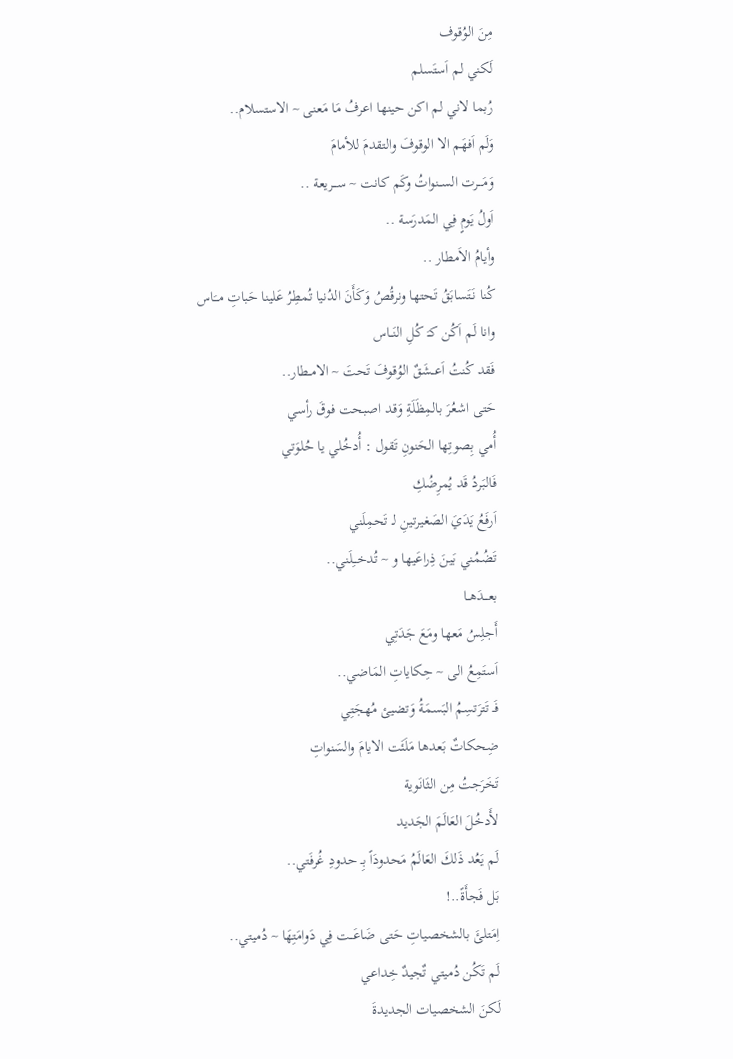مِنَ الوُقوف
لَكني لم اَستَسلم
رُبما لاني لم اكن حينها اعرفُ مَا مَعنى ~ الاستسلام..
وَلَم اَفهَم الا الوقوفَ والتقدمَ للأمامَ
وَمَـــرت الســنواتُ وكَم كانت ~ ســـريعة ..
اَولُ يَومٍ فِي المَدرَسة ..
وأيامُ الاَمطار ..
كُنا نَتَسابَقُ تَحتها ونرقُصُ وَكَأَنَ الدُنيا تُمطِرُ عَلينا حَباتِ مــَاس
وانا لَم اَكُن كـَ كُلِ النَــاس
فَقد كُنتُ اَعــشَقٌ الوُقوفَ تَحتَ ~ الامــطار..
حَتى اشعُرَ بالمِظَلَةِ وَقد اصبحت فوقَ رأسي
أُمي بِصوتِها الحَنونِ تَقول : أُدخُلي يا حُلوَتي
فَالبَردُ قَد يُمرِضُكِ
اَرفَعُ يَدَيَ الصَغيرتينِ لـ تَحمِلَني
تَضُمُني بَينَ ذِراعَيها و ~ تُدخــِلَني..
بعـــدَهــا
أَجلِسُ مَعها ومَعَ جَدَتِي
اَستَمِعُ الى ~ حِكاياتِ المَاضي..
فَـ تَترَتسِمُ البَسمَةُ وَتضيئ مُهجَتِي
ضِحكاتٌ بَعدها مَلَئَت الايامَ والسَنواتِ
تَخَرَجتُ مِن الثَانَوية
لأَدخُلَ العَالَمَ الجَديد
لَم يَعُد ذَلكَ العَالَمُ مَحدودَاً بِـ حدودِ غُرفَتي..
بَل فَجأَةً..!
اِمَتلئَ بالشخصياتِ حَتى ضَاعَــت فِي دَوامَتِهَا ~ دُميتي..
لَم تَكُن دُميتي تٌجيدٌ خِداعي
لَكنَ الشخصيات الجديدةَ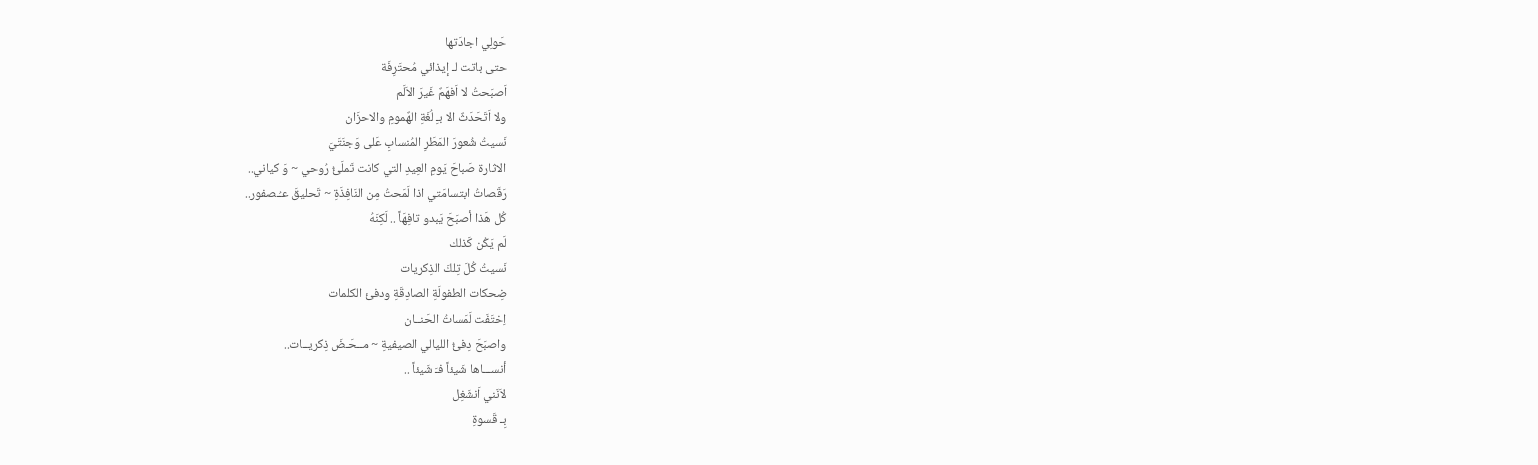حَولِي اجادَتها
حتى باتت لـ إيذائي مُحتَرِفَة
اَصبَحتُ لا اَفهَمٌ غَيرَ الاَلَم
ولا اَتَحَدَثٌ الا بـِ لُغَةِ الهٌمومِ والاحزَان
نَسيتُ شُعورَ المَطَرِ المُنسابِ عَلى وَجنَتَيَ
الاثارة صَباحَ يَومِ العِيدِ التي كانت تَملَئُ رُوحي ~ وَ كياني..
رَقَصاتُ ابتسامَتي اذا لَمَحتُ مِن النَافِذَةِ ~ تَحليقَ عـُـصفور..
كُل هَذا أصبَحَ يَبدو تافِهَاً .. لَكِنَهُ
لَم يَكُن كَذلك
نَسيتُ كُلَ تِلكَ الذِكريات
ضِحكات الطفولَةِ الصادِقَةِ ودفئ الكلمات
اِختَفَت لَمَساتُ الحَنــان
واصبَحَ دِفئُ الليالي الصيفيةِ ~ مــحَـضَ ذِكريــات..
أنســـاها شَيئاً فـَ شَيئاً ..
لاَنَني اَنشَغِل
بِـ قَسوةِ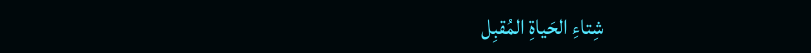شِتاءِ الحَياةِ المُقبِل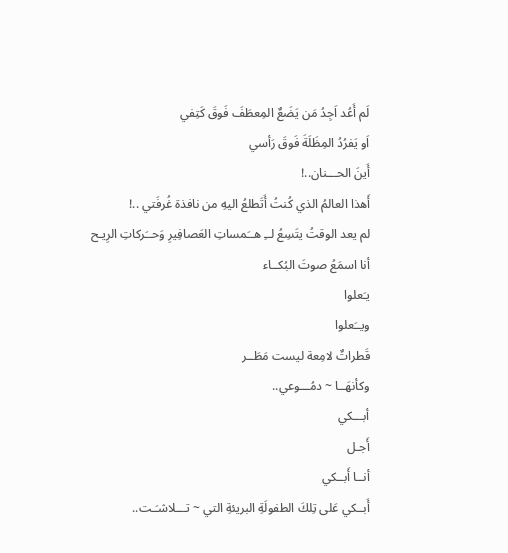لَم أَعُد اَجِدُ مَن يَضَعٌ المِعطَفَ فَوقَ كَتِفي
اَو يَفرُدُ المِظَلَةَ فَوقَ رَأسي
أَينَ الحـــنان..!
أَهذا العالمُ الذي كُنتُ أَتَطلعُ اليهِ من نافذة غُرفَتي ..!
لم يعد الوقتُ يتَسِعُ لــِ هــَمساتِ العَصافِيرِ وَحــَركاتِ الرِيـح
أنا اسمَعُ صوتَ البُكــاء
يـَعلوا
ويــَعلوا
قَطراتٌ لامِعة ليست مَطَــر
وكأنهَــا ~ دمُـــوعي..
أبـــكي
أَجـل
أنــا أَبــكي
أَبــكي عَلى تِلكَ الطفولَةِ البريئةِ التي ~ تـــلاشـَـت..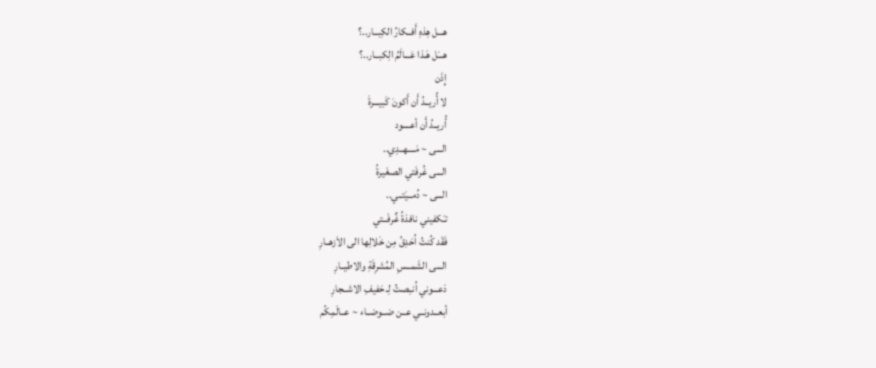هـــل هِذهِ أَفــكارُ الكِبــار..؟
هـــَل هَـذا عَـــالَمُ الِكبــار..؟
إِذَن
لا أُريــدُ أَن أَكونَ كَبيـــرةَ
أُريــدُ أَن أعــــود
الـــى ~ مَــــهــدِي..
الـــى غُرفَتي الصغَيرةُ
الـــى ~ دُمــيَتــي..
تـَكفيني نافذةُ غٌرفَــتي
فَقَد كُنتُ اُحَدِقُ مِن خَلالِها الى الاَزهــارِ
الـــى الشَمــسِ المُشرِقَةِ والاطيــارِ
دَعـــوني اُنــِصتُ لِـ حَفيفِ الاشــجارِ
أبعــدونــي عــن ضــوضــاء ~ عــالَمِكُم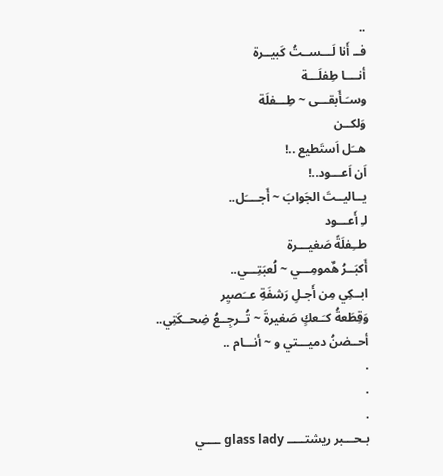..
فــ أَنا لَـــســتُ كَبيــرة
أنــــا طِفلَـــة
وسـَـأَبقـــى ~ طِـــفلَة
وَلكــن
هــَل اَستَطيع ..!
اَن اَعـــود..!
يــاليــتَ الجَوابَ ~ أَجــــَل..
لـِ أَعـــود
طــِفلَةً صَغيـــرة
أَكبَــرُ هٌمومِـــي ~ لُعبَتِـــي..
ابــكِي مِن أَجـلِ رَشفَةِ عــَصيِر
وَقِطَعةُ كـَـعكٍ صَغيرةَ ~ تُــرجِــعُ ضِحــكَتِي..
أحــضنُ دميـــتي و ~ أنـــام ..
.
.
.
بـحـــبر ريشتـــــ glass lady ــــي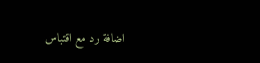اضافة رد مع اقتباس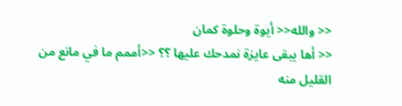<< والله<< أيوة وحلوة كمان
<< أها يبقى عايزة نمدحك عليها ؟؟ <<أممم ما في مانع من القليل منه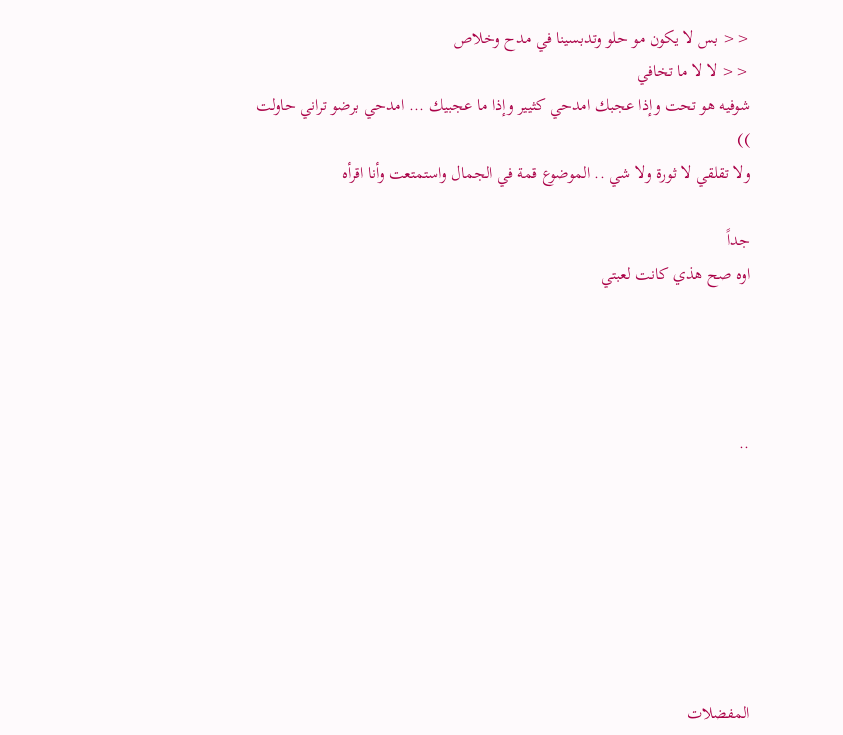<< بس لا يكون مو حلو وتدبسينا في مدح وخلاص
<< لا لا ما تخافي
شوفيه هو تحت وإذا عجبك امدحي كثيير وإذا ما عجبيك ... امدحي برضو تراني حاولت
))
ولا تقلقي لا ثورة ولا شي .. الموضوع قمة في الجمال واستمتعت وأنا اقرأه

جداً
اوه صح هذي كانت لعبتي




..







المفضلات